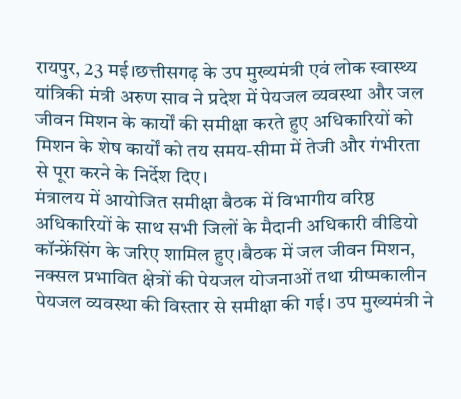रायपुर, 23 मई।छत्तीसगढ़ के उप मुख्यमंत्री एवं लोक स्वास्थ्य यांत्रिकी मंत्री अरुण साव ने प्रदेश में पेयजल व्यवस्था और जल जीवन मिशन के कार्यों की समीक्षा करते हुए अधिकारियों को मिशन के शेष कार्यों को तय समय-सीमा में तेजी और गंभीरता से पूरा करने के निर्देश दिए।
मंत्रालय में आयोजित समीक्षा बैठक में विभागीय वरिष्ठ अधिकारियों के साथ सभी जिलों के मैदानी अधिकारी वीडियो कॉन्फ्रेंसिंग के जरिए शामिल हुए।बैठक में जल जीवन मिशन, नक्सल प्रभावित क्षेत्रों की पेयजल योजनाओं तथा ग्रीष्मकालीन पेयजल व्यवस्था की विस्तार से समीक्षा की गई। उप मुख्यमंत्री ने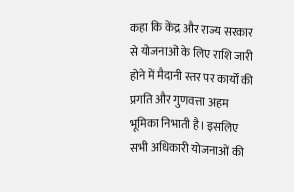कहा कि केंद्र और राज्य सरकार से योजनाओं के लिए राशि जारी होने में मैदानी स्तर पर कार्यों की प्रगति और गुणवत्ता अहम भूमिका निभाती है। इसलिए सभी अधिकारी योजनाओं की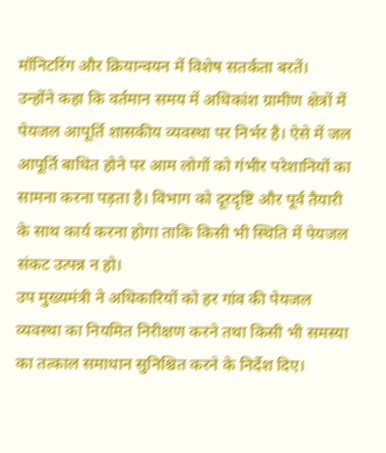मॉनिटरिंग और क्रियान्वयन में विशेष सतर्कता बरतें।
उन्होंने कहा कि वर्तमान समय में अधिकांश ग्रामीण क्षेत्रों में पेयजल आपूर्ति शासकीय व्यवस्था पर निर्भर है। ऐसे में जल आपूर्ति बाधित होने पर आम लोगों को गंभीर परेशानियों का सामना करना पड़ता है। विभाग को दूरदृष्टि और पूर्व तैयारी के साथ कार्य करना होगा ताकि किसी भी स्थिति में पेयजल संकट उत्पन्न न हो।
उप मुख्यमंत्री ने अधिकारियों को हर गांव की पेयजल व्यवस्था का नियमित निरीक्षण करने तथा किसी भी समस्या का तत्काल समाधान सुनिश्चित करने के निर्देश दिए।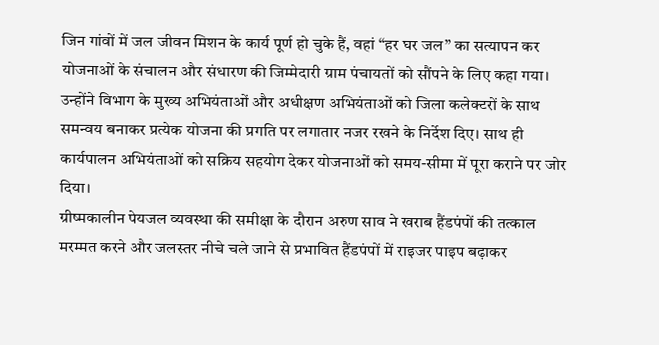जिन गांवों में जल जीवन मिशन के कार्य पूर्ण हो चुके हैं, वहां “हर घर जल” का सत्यापन कर योजनाओं के संचालन और संधारण की जिम्मेदारी ग्राम पंचायतों को सौंपने के लिए कहा गया।
उन्होंने विभाग के मुख्य अभियंताओं और अधीक्षण अभियंताओं को जिला कलेक्टरों के साथ समन्वय बनाकर प्रत्येक योजना की प्रगति पर लगातार नजर रखने के निर्देश दिए। साथ ही कार्यपालन अभियंताओं को सक्रिय सहयोग देकर योजनाओं को समय-सीमा में पूरा कराने पर जोर दिया।
ग्रीष्मकालीन पेयजल व्यवस्था की समीक्षा के दौरान अरुण साव ने खराब हैंडपंपों की तत्काल मरम्मत करने और जलस्तर नीचे चले जाने से प्रभावित हैंडपंपों में राइजर पाइप बढ़ाकर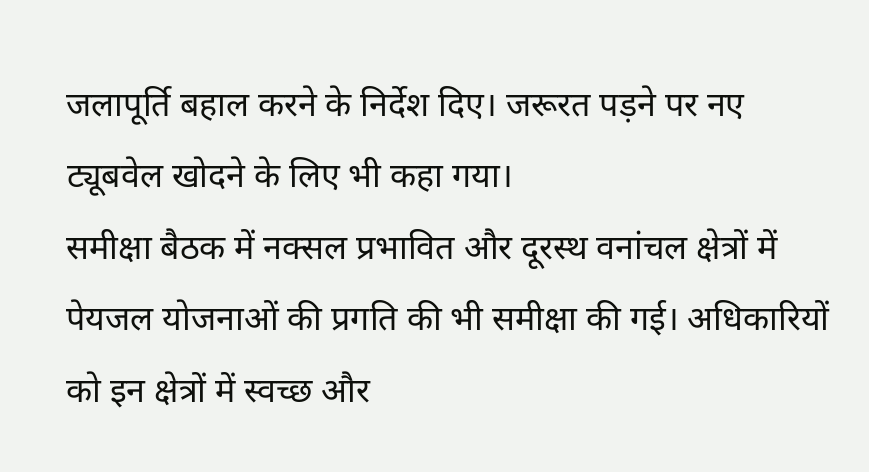जलापूर्ति बहाल करने के निर्देश दिए। जरूरत पड़ने पर नए ट्यूबवेल खोदने के लिए भी कहा गया।
समीक्षा बैठक में नक्सल प्रभावित और दूरस्थ वनांचल क्षेत्रों में पेयजल योजनाओं की प्रगति की भी समीक्षा की गई। अधिकारियों को इन क्षेत्रों में स्वच्छ और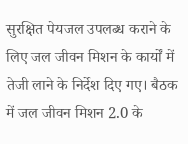सुरक्षित पेयजल उपलब्ध कराने के लिए जल जीवन मिशन के कार्यों में तेजी लाने के निर्देश दिए गए। बैठक में जल जीवन मिशन 2.0 के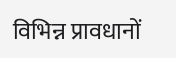विभिन्न प्रावधानों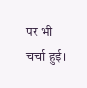पर भी चर्चा हुई।